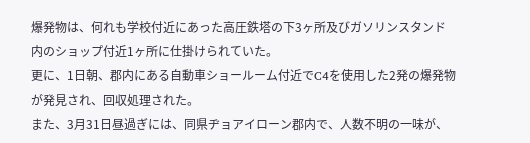爆発物は、何れも学校付近にあった高圧鉄塔の下3ヶ所及びガソリンスタンド内のショップ付近1ヶ所に仕掛けられていた。
更に、1日朝、郡内にある自動車ショールーム付近でC4を使用した2発の爆発物が発見され、回収処理された。
また、3月31日昼過ぎには、同県ヂョアイローン郡内で、人数不明の一味が、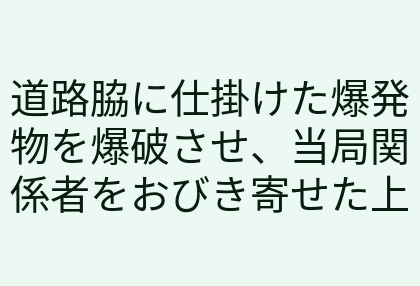道路脇に仕掛けた爆発物を爆破させ、当局関係者をおびき寄せた上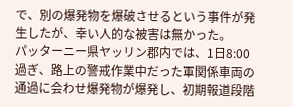で、別の爆発物を爆破させるという事件が発生したが、幸い人的な被害は無かった。
パッターニー県ヤッリン郡内では、1日8:00過ぎ、路上の警戒作業中だった軍関係車両の通過に会わせ爆発物が爆発し、初期報道段階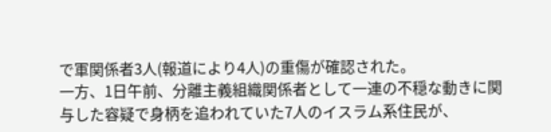で軍関係者3人(報道により4人)の重傷が確認された。
一方、1日午前、分離主義組織関係者として一連の不穏な動きに関与した容疑で身柄を追われていた7人のイスラム系住民が、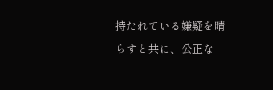持たれている嫌疑を晴らすと共に、公正な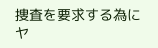捜査を要求する為にヤ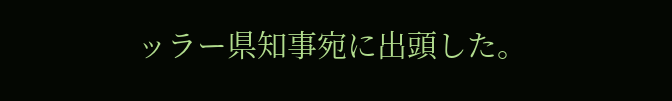ッラー県知事宛に出頭した。